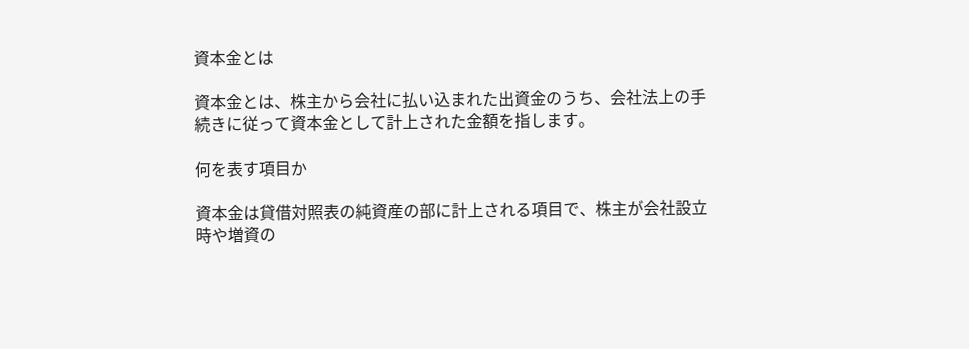資本金とは

資本金とは、株主から会社に払い込まれた出資金のうち、会社法上の手続きに従って資本金として計上された金額を指します。

何を表す項目か

資本金は貸借対照表の純資産の部に計上される項目で、株主が会社設立時や増資の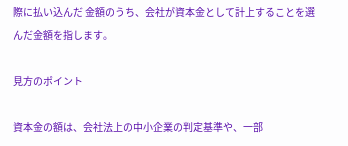際に払い込んだ 金額のうち、会社が資本金として計上することを選んだ金額を指します。

見方のポイント

資本金の額は、会社法上の中小企業の判定基準や、一部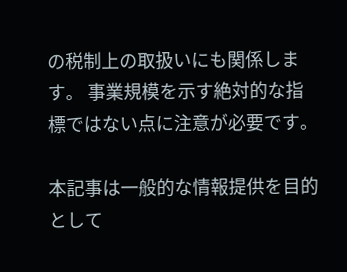の税制上の取扱いにも関係します。 事業規模を示す絶対的な指標ではない点に注意が必要です。

本記事は一般的な情報提供を目的として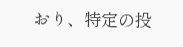おり、特定の投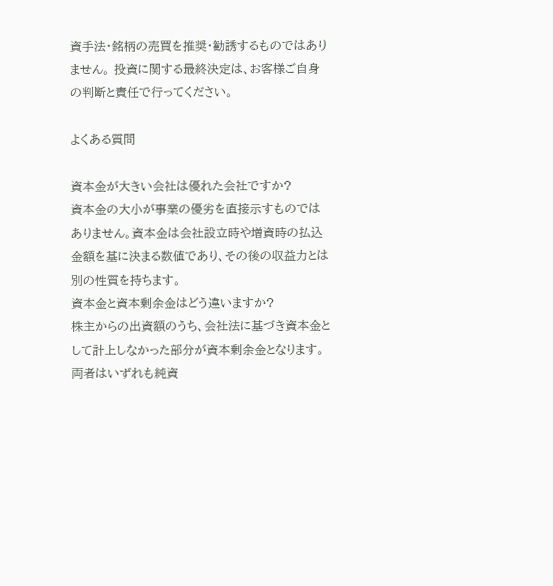資手法・銘柄の売買を推奨・勧誘するものではありません。 投資に関する最終決定は、お客様ご自身の判断と責任で行ってください。

よくある質問

資本金が大きい会社は優れた会社ですか?
資本金の大小が事業の優劣を直接示すものではありません。資本金は会社設立時や増資時の払込金額を基に決まる数値であり、その後の収益力とは別の性質を持ちます。
資本金と資本剰余金はどう違いますか?
株主からの出資額のうち、会社法に基づき資本金として計上しなかった部分が資本剰余金となります。両者はいずれも純資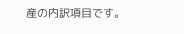産の内訳項目です。